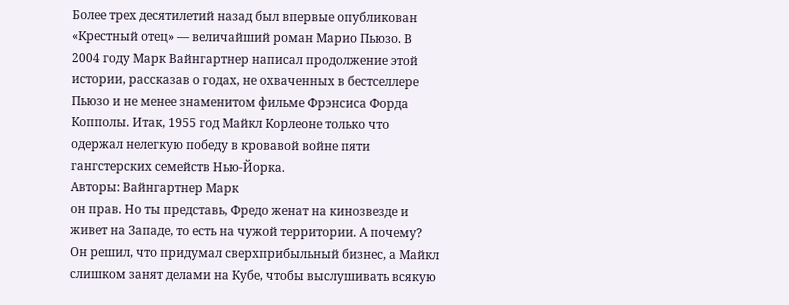Более трех десятилетий назад был впервые опубликован «Крестный отец» — величайший роман Марио Пьюзо. В 2004 году Марк Вайнгартнер написал продолжение этой истории, рассказав о годах, не охваченных в бестселлере Пьюзо и не менее знаменитом фильме Фрэнсиса Форда Копполы. Итак, 1955 год Майкл Корлеоне только что одержал нелегкую победу в кровавой войне пяти гангстерских семейств Нью-Йорка.
Авторы: Вайнгартнер Марк
он прав. Но ты представь, Фредо женат на кинозвезде и живет на Западе, то есть на чужой территории. А почему? Он решил, что придумал сверхприбыльный бизнес, а Майкл слишком занят делами на Кубе, чтобы выслушивать всякую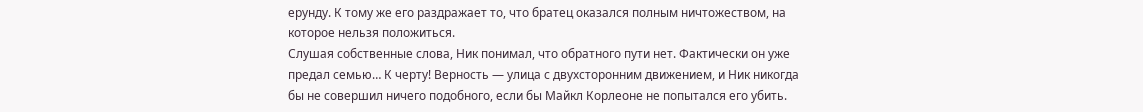ерунду. К тому же его раздражает то, что братец оказался полным ничтожеством, на которое нельзя положиться.
Слушая собственные слова, Ник понимал, что обратного пути нет. Фактически он уже предал семью… К черту! Верность — улица с двухсторонним движением, и Ник никогда бы не совершил ничего подобного, если бы Майкл Корлеоне не попытался его убить.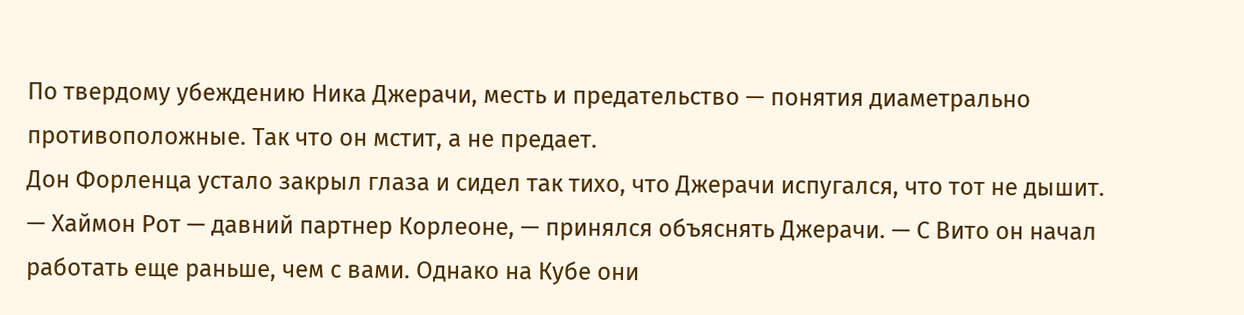По твердому убеждению Ника Джерачи, месть и предательство — понятия диаметрально противоположные. Так что он мстит, а не предает.
Дон Форленца устало закрыл глаза и сидел так тихо, что Джерачи испугался, что тот не дышит.
— Хаймон Рот — давний партнер Корлеоне, — принялся объяснять Джерачи. — С Вито он начал работать еще раньше, чем с вами. Однако на Кубе они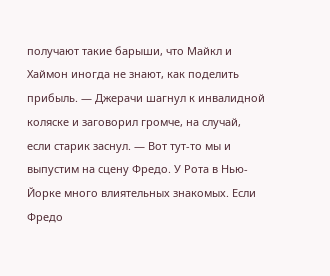получают такие барыши, что Майкл и Хаймон иногда не знают, как поделить прибыль. — Джерачи шагнул к инвалидной коляске и заговорил громче, на случай, если старик заснул. — Вот тут-то мы и выпустим на сцену Фредо. У Рота в Нью-Йорке много влиятельных знакомых. Если Фредо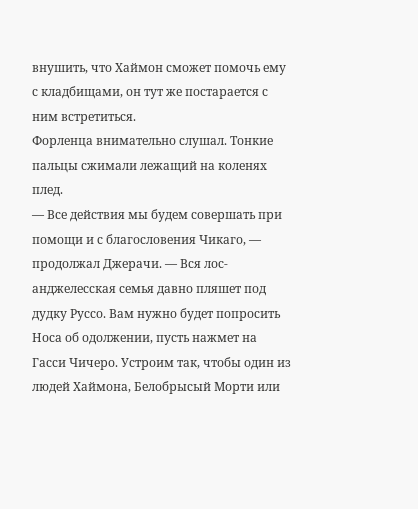внушить, что Хаймон сможет помочь ему с кладбищами, он тут же постарается с ним встретиться.
Форленца внимательно слушал. Тонкие пальцы сжимали лежащий на коленях плед.
— Все действия мы будем совершать при помощи и с благословения Чикаго, — продолжал Джерачи. — Вся лос-анджелесская семья давно пляшет под дудку Руссо. Вам нужно будет попросить Носа об одолжении, пусть нажмет на Гасси Чичеро. Устроим так, чтобы один из людей Хаймона, Белобрысый Морти или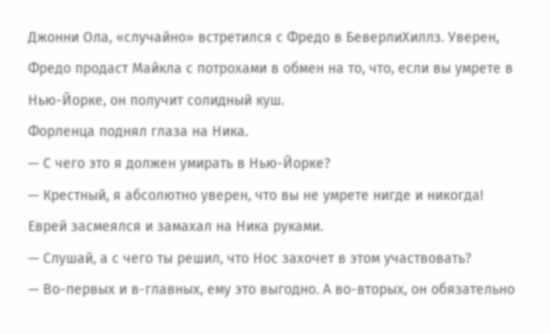Джонни Ола, «случайно» встретился с Фредо в БеверлиХиллз. Уверен, Фредо продаст Майкла с потрохами в обмен на то, что, если вы умрете в Нью-Йорке, он получит солидный куш.
Форленца поднял глаза на Ника.
— С чего это я должен умирать в Нью-Йорке?
— Крестный, я абсолютно уверен, что вы не умрете нигде и никогда!
Еврей засмеялся и замахал на Ника руками.
— Слушай, а с чего ты решил, что Нос захочет в этом участвовать?
— Во-первых и в-главных, ему это выгодно. А во-вторых, он обязательно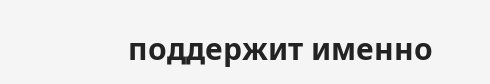поддержит именно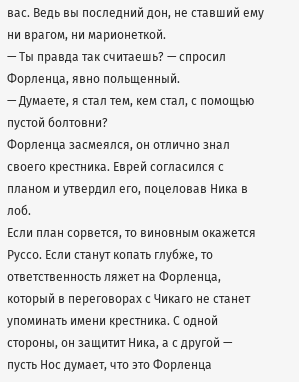вас. Ведь вы последний дон, не ставший ему ни врагом, ни марионеткой.
— Ты правда так считаешь? — спросил Форленца, явно польщенный.
— Думаете, я стал тем, кем стал, с помощью пустой болтовни?
Форленца засмеялся, он отлично знал своего крестника. Еврей согласился с планом и утвердил его, поцеловав Ника в лоб.
Если план сорвется, то виновным окажется Руссо. Если станут копать глубже, то ответственность ляжет на Форленца, который в переговорах с Чикаго не станет упоминать имени крестника. С одной стороны, он защитит Ника, а с другой — пусть Нос думает, что это Форленца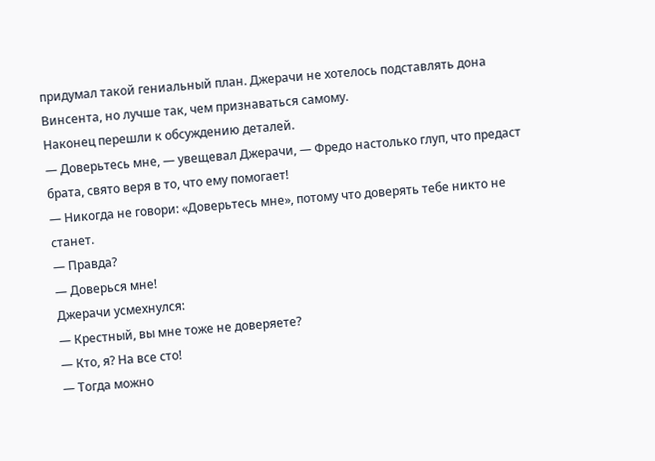придумал такой гениальный план. Джерачи не хотелось подставлять дона Винсента, но лучше так, чем признаваться самому.
Наконец перешли к обсуждению деталей.
— Доверьтесь мне, — увещевал Джерачи, — Фредо настолько глуп, что предаст брата, свято веря в то, что ему помогает!
— Никогда не говори: «Доверьтесь мне», потому что доверять тебе никто не станет.
— Правда?
— Доверься мне!
Джерачи усмехнулся:
— Крестный, вы мне тоже не доверяете?
— Кто, я? На все сто!
— Тогда можно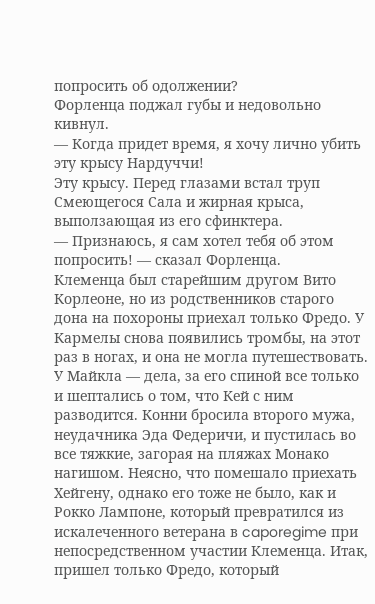попросить об одолжении?
Форленца поджал губы и недовольно кивнул.
— Когда придет время, я хочу лично убить эту крысу Нардуччи!
Эту крысу. Перед глазами встал труп Смеющегося Сала и жирная крыса, выползающая из его сфинктера.
— Признаюсь, я сам хотел тебя об этом попросить! — сказал Форленца.
Клеменца был старейшим другом Вито Корлеоне, но из родственников старого дона на похороны приехал только Фредо. У Кармелы снова появились тромбы, на этот раз в ногах, и она не могла путешествовать. У Майкла — дела, за его спиной все только и шептались о том, что Кей с ним разводится. Конни бросила второго мужа, неудачника Эда Федеричи, и пустилась во все тяжкие, загорая на пляжах Монако нагишом. Неясно, что помешало приехать Хейгену, однако его тоже не было, как и Рокко Лампоне, который превратился из искалеченного ветерана в caporegime при непосредственном участии Клеменца. Итак, пришел только Фредо, который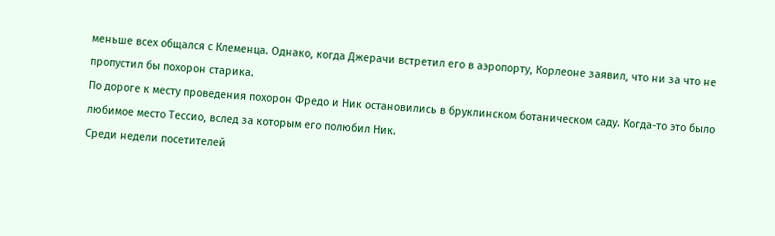меньше всех общался с Клеменца. Однако, когда Джерачи встретил его в аэропорту, Корлеоне заявил, что ни за что не пропустил бы похорон старика.
По дороге к месту проведения похорон Фредо и Ник остановились в бруклинском ботаническом саду. Когда-то это было любимое место Тессио, вслед за которым его полюбил Ник.
Среди недели посетителей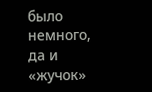было немного, да и «жучок»